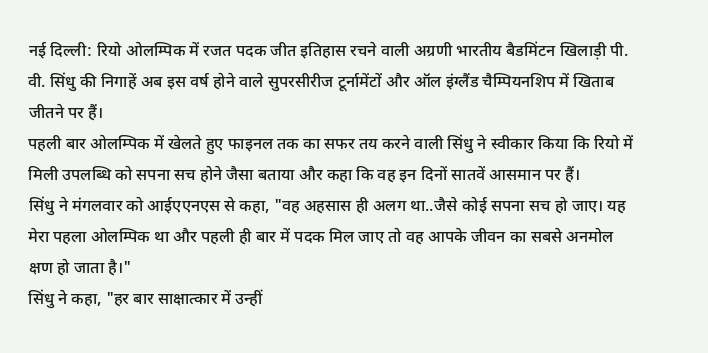नई दिल्ली: रियो ओलम्पिक में रजत पदक जीत इतिहास रचने वाली अग्रणी भारतीय बैडमिंटन खिलाड़ी पी. वी. सिंधु की निगाहें अब इस वर्ष होने वाले सुपरसीरीज टूर्नामेंटों और ऑल इंग्लैंड चैम्पियनशिप में खिताब जीतने पर हैं।
पहली बार ओलम्पिक में खेलते हुए फाइनल तक का सफर तय करने वाली सिंधु ने स्वीकार किया कि रियो में मिली उपलब्धि को सपना सच होने जैसा बताया और कहा कि वह इन दिनों सातवें आसमान पर हैं।
सिंधु ने मंगलवार को आईएएनएस से कहा, "वह अहसास ही अलग था..जैसे कोई सपना सच हो जाए। यह मेरा पहला ओलम्पिक था और पहली ही बार में पदक मिल जाए तो वह आपके जीवन का सबसे अनमोल क्षण हो जाता है।"
सिंधु ने कहा, "हर बार साक्षात्कार में उन्हीं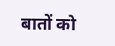बातों को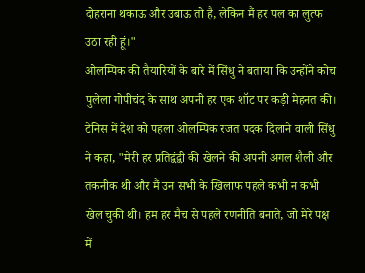दोहराना थकाऊ और उबाऊ तो है, लेकिन मैं हर पल का लुत्फ उठा रही हूं।"
ओलम्पिक की तैयारियों के बारे में सिंधु ने बताया कि उन्होंने कोच पुलेला गोपीचंद के साथ अपनी हर एक शॉट पर कड़ी मेहनत की।
टेनिस में देश को पहला ओलम्पिक रजत पदक दिलाने वाली सिंधु ने कहा, "मेरी हर प्रतिद्वंद्वी की खेलने की अपनी अगल शैली और तकनीक थी और मैं उन सभी के खिलाफ पहले कभी न कभी खेल चुकी थी। हम हर मैच से पहले रणनीति बनाते, जो मेरे पक्ष में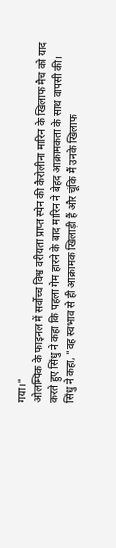गया।"
ओलम्पिक के फाइनल में सर्वोच्च विश्व वरीयता प्राप्त स्पेन की कैरोलीना मारिन के खिलाफ मैच को याद करते हुए सिंधु ने कहा कि पहला गेम हारने के बाद मारिन ने बेहद आक्रामकता के साथ वापसी की।
सिंधु ने कहा, "वह स्वभाव से ही आक्रामक खिलाड़ी हैं और चूंकि मैं उनके खिलाफ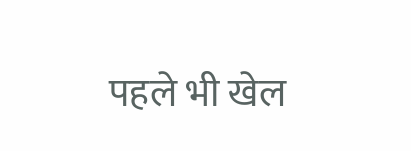पहले भी खेल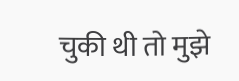चुकी थी तो मुझे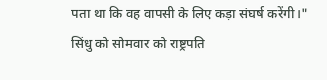पता था कि वह वापसी के लिए कड़ा संघर्ष करेंगी।"
सिंधु को सोमवार को राष्ट्रपति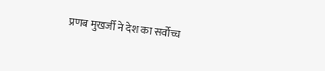प्रणब मुखर्जी ने देश का सर्वोच्च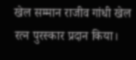खेल सम्मान राजीव गांधी खेल रत्न पुरस्कार प्रदान किया।